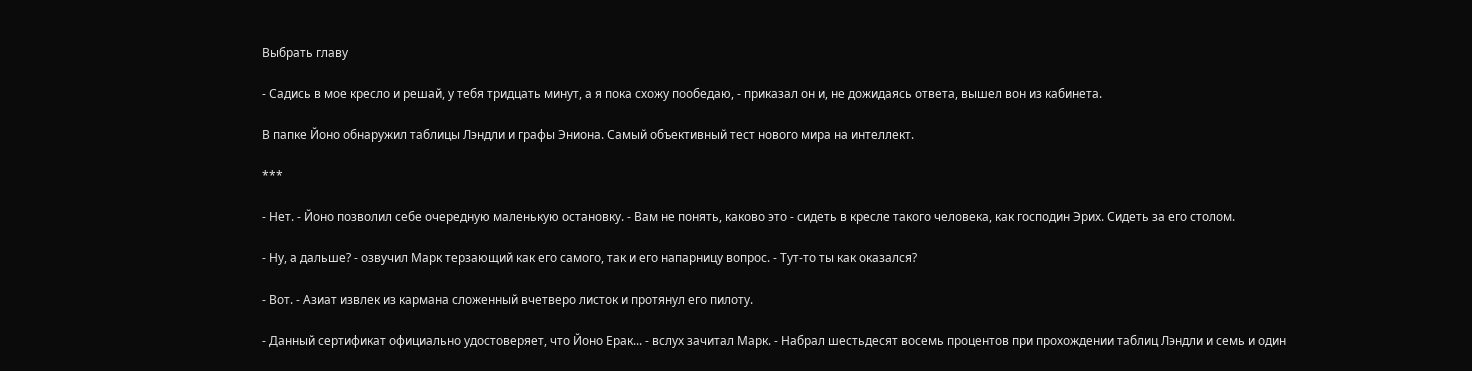Выбрать главу

- Садись в мое кресло и решай, у тебя тридцать минут, а я пока схожу пообедаю, - приказал он и, не дожидаясь ответа, вышел вон из кабинета.

В папке Йоно обнаружил таблицы Лэндли и графы Эниона. Самый объективный тест нового мира на интеллект.

***

- Нет. - Йоно позволил себе очередную маленькую остановку. - Вам не понять, каково это - сидеть в кресле такого человека, как господин Эрих. Сидеть за его столом.

- Ну, а дальше? - озвучил Марк терзающий как его самого, так и его напарницу вопрос. - Тут-то ты как оказался?

- Вот. - Азиат извлек из кармана сложенный вчетверо листок и протянул его пилоту.

- Данный сертификат официально удостоверяет, что Йоно Ерак... - вслух зачитал Марк. - Набрал шестьдесят восемь процентов при прохождении таблиц Лэндли и семь и один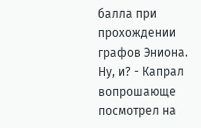балла при прохождении графов Эниона. Ну, и? - Капрал вопрошающе посмотрел на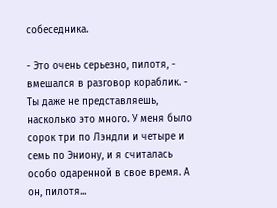собеседника.

- Это очень серьезно, пилотя, - вмешался в разговор кораблик. - Ты даже не представляешь, насколько это много. У меня было сорок три по Лэндли и четыре и семь по Эниону, и я считалась особо одаренной в свое время. А он, пилотя...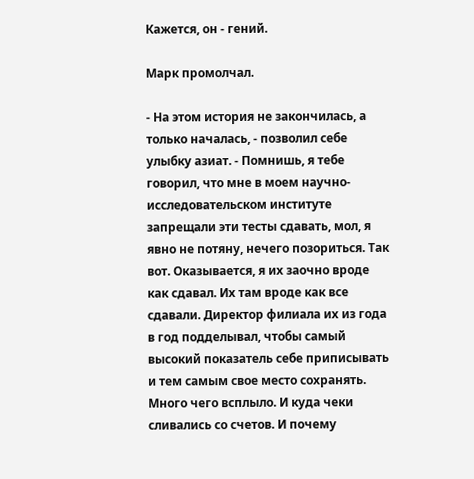Кажется, он - гений.

Марк промолчал.

- На этом история не закончилась, а только началась, - позволил себе улыбку азиат. - Помнишь, я тебе говорил, что мне в моем научно-исследовательском институте запрещали эти тесты сдавать, мол, я явно не потяну, нечего позориться. Так вот. Оказывается, я их заочно вроде как сдавал. Их там вроде как все сдавали. Директор филиала их из года в год подделывал, чтобы самый высокий показатель себе приписывать и тем самым свое место сохранять. Много чего всплыло. И куда чеки сливались со счетов. И почему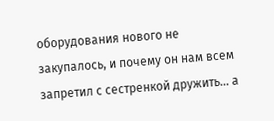оборудования нового не закупалось, и почему он нам всем запретил с сестренкой дружить... а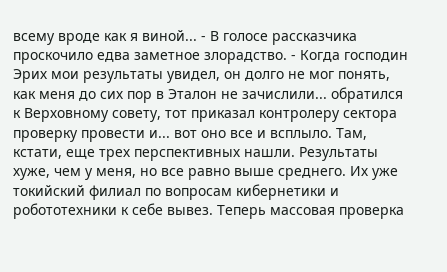всему вроде как я виной... - В голосе рассказчика проскочило едва заметное злорадство. - Когда господин Эрих мои результаты увидел, он долго не мог понять, как меня до сих пор в Эталон не зачислили... обратился к Верховному совету, тот приказал контролеру сектора проверку провести и... вот оно все и всплыло. Там, кстати, еще трех перспективных нашли. Результаты хуже, чем у меня, но все равно выше среднего. Их уже токийский филиал по вопросам кибернетики и робототехники к себе вывез. Теперь массовая проверка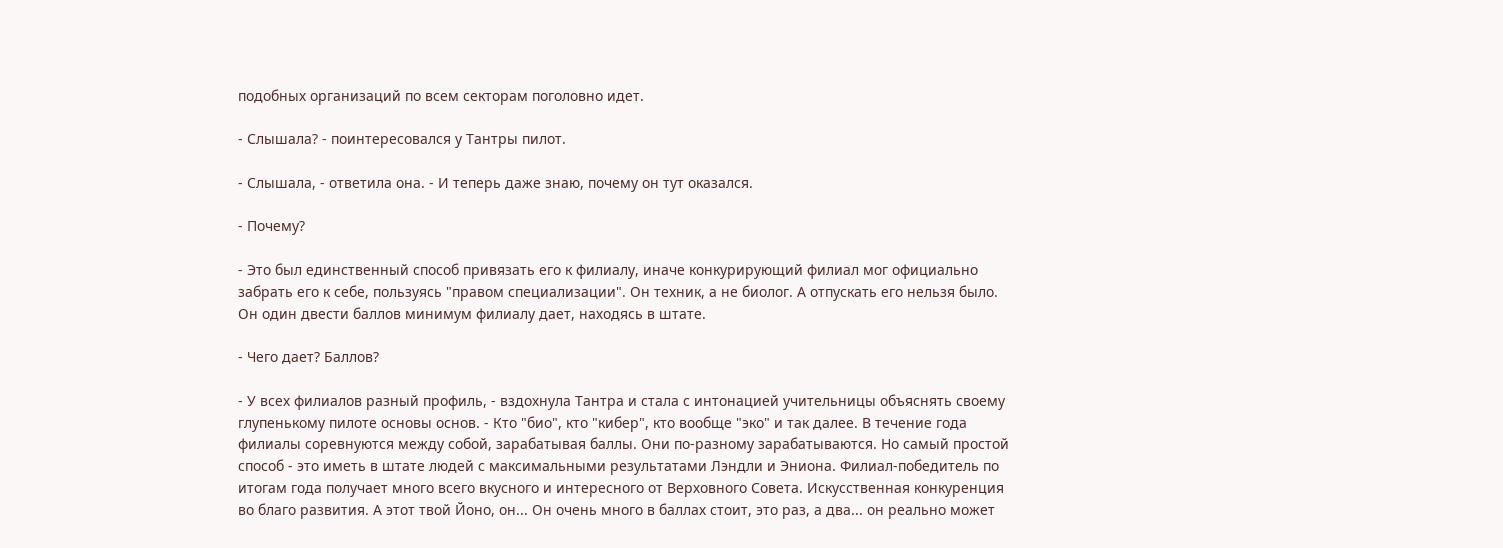подобных организаций по всем секторам поголовно идет.

- Слышала? - поинтересовался у Тантры пилот.

- Слышала, - ответила она. - И теперь даже знаю, почему он тут оказался.

- Почему?

- Это был единственный способ привязать его к филиалу, иначе конкурирующий филиал мог официально забрать его к себе, пользуясь "правом специализации". Он техник, а не биолог. А отпускать его нельзя было. Он один двести баллов минимум филиалу дает, находясь в штате.

- Чего дает? Баллов?

- У всех филиалов разный профиль, - вздохнула Тантра и стала с интонацией учительницы объяснять своему глупенькому пилоте основы основ. - Кто "био", кто "кибер", кто вообще "эко" и так далее. В течение года филиалы соревнуются между собой, зарабатывая баллы. Они по-разному зарабатываются. Но самый простой способ - это иметь в штате людей с максимальными результатами Лэндли и Эниона. Филиал-победитель по итогам года получает много всего вкусного и интересного от Верховного Совета. Искусственная конкуренция во благо развития. А этот твой Йоно, он... Он очень много в баллах стоит, это раз, а два... он реально может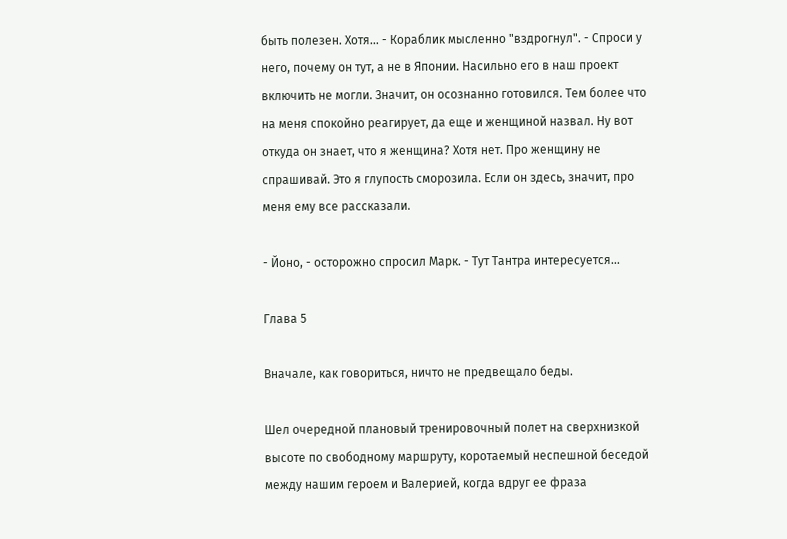быть полезен. Хотя... - Кораблик мысленно "вздрогнул". - Спроси у него, почему он тут, а не в Японии. Насильно его в наш проект включить не могли. Значит, он осознанно готовился. Тем более что на меня спокойно реагирует, да еще и женщиной назвал. Ну вот откуда он знает, что я женщина? Хотя нет. Про женщину не спрашивай. Это я глупость сморозила. Если он здесь, значит, про меня ему все рассказали.

- Йоно, - осторожно спросил Марк. - Тут Тантра интересуется...

Глава 5

Вначале, как говориться, ничто не предвещало беды.

Шел очередной плановый тренировочный полет на сверхнизкой высоте по свободному маршруту, коротаемый неспешной беседой между нашим героем и Валерией, когда вдруг ее фраза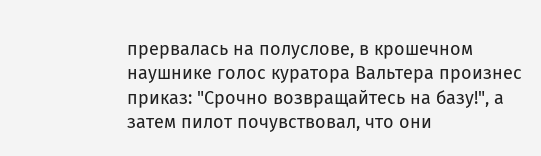прервалась на полуслове, в крошечном наушнике голос куратора Вальтера произнес приказ: "Срочно возвращайтесь на базу!", а затем пилот почувствовал, что они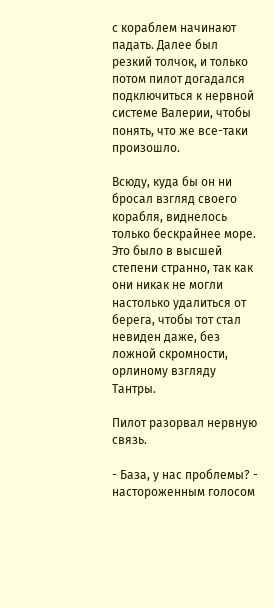с кораблем начинают падать. Далее был резкий толчок, и только потом пилот догадался подключиться к нервной системе Валерии, чтобы понять, что же все-таки произошло.

Всюду, куда бы он ни бросал взгляд своего корабля, виднелось только бескрайнее море. Это было в высшей степени странно, так как они никак не могли настолько удалиться от берега, чтобы тот стал невиден даже, без ложной скромности, орлиному взгляду Тантры.

Пилот разорвал нервную связь.

- База, у нас проблемы? - настороженным голосом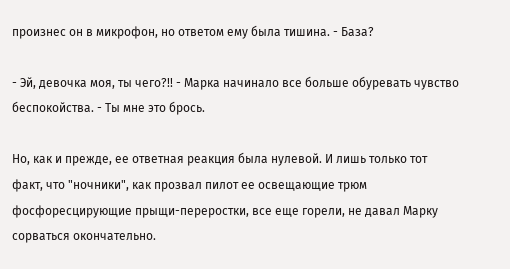произнес он в микрофон, но ответом ему была тишина. - База?

- Эй, девочка моя, ты чего?!! - Марка начинало все больше обуревать чувство беспокойства. - Ты мне это брось.

Но, как и прежде, ее ответная реакция была нулевой. И лишь только тот факт, что "ночники", как прозвал пилот ее освещающие трюм фосфоресцирующие прыщи-переростки, все еще горели, не давал Марку сорваться окончательно.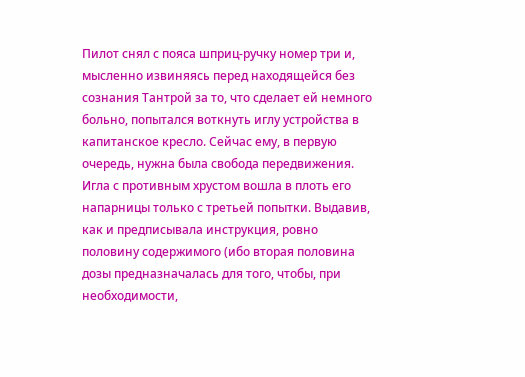Пилот снял с пояса шприц-ручку номер три и, мысленно извиняясь перед находящейся без сознания Тантрой за то, что сделает ей немного больно, попытался воткнуть иглу устройства в капитанское кресло. Сейчас ему, в первую очередь, нужна была свобода передвижения. Игла с противным хрустом вошла в плоть его напарницы только с третьей попытки. Выдавив, как и предписывала инструкция, ровно половину содержимого (ибо вторая половина дозы предназначалась для того, чтобы, при необходимости,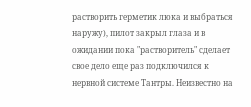растворить герметик люка и выбраться наружу), пилот закрыл глаза и в ожидании пока "растворитель" сделает свое дело еще раз подключился к нервной системе Тантры. Неизвестно на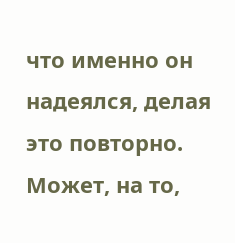что именно он надеялся, делая это повторно. Может, на то,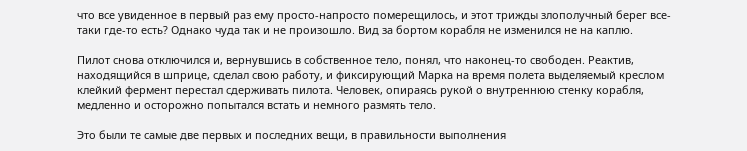что все увиденное в первый раз ему просто-напросто померещилось, и этот трижды злополучный берег все-таки где-то есть? Однако чуда так и не произошло. Вид за бортом корабля не изменился не на каплю.

Пилот снова отключился и, вернувшись в собственное тело, понял, что наконец-то свободен. Реактив, находящийся в шприце, сделал свою работу, и фиксирующий Марка на время полета выделяемый креслом клейкий фермент перестал сдерживать пилота. Человек, опираясь рукой о внутреннюю стенку корабля, медленно и осторожно попытался встать и немного размять тело.

Это были те самые две первых и последних вещи, в правильности выполнения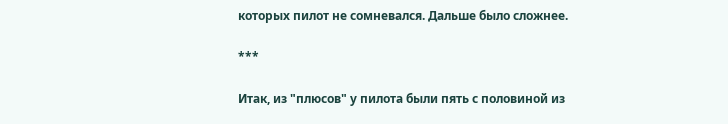которых пилот не сомневался. Дальше было сложнее.

***

Итак, из "плюсов" у пилота были пять с половиной из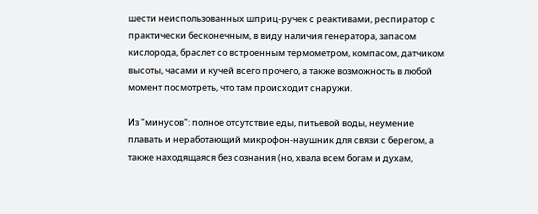шести неиспользованных шприц-ручек с реактивами, респиратор с практически бесконечным, в виду наличия генератора, запасом кислорода, браслет со встроенным термометром, компасом, датчиком высоты, часами и кучей всего прочего, а также возможность в любой момент посмотреть, что там происходит снаружи.

Из "минусов": полное отсутствие еды, питьевой воды, неумение плавать и неработающий микрофон-наушник для связи с берегом, а также находящаяся без сознания (но, хвала всем богам и духам,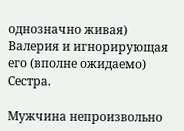однозначно живая) Валерия и игнорирующая его (вполне ожидаемо) Сестра.

Мужчина непроизвольно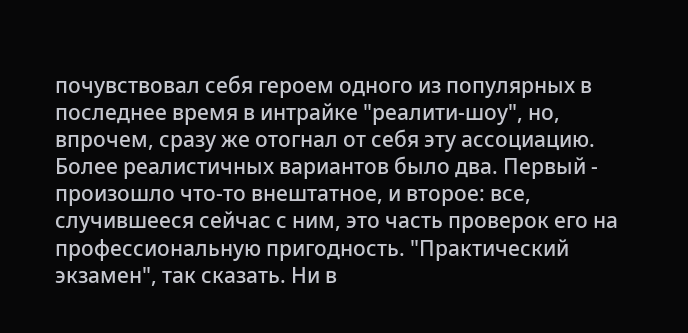почувствовал себя героем одного из популярных в последнее время в интрайке "реалити-шоу", но, впрочем, сразу же отогнал от себя эту ассоциацию. Более реалистичных вариантов было два. Первый - произошло что-то внештатное, и второе: все, случившееся сейчас с ним, это часть проверок его на профессиональную пригодность. "Практический экзамен", так сказать. Ни в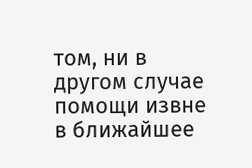том, ни в другом случае помощи извне в ближайшее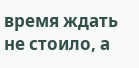время ждать не стоило, а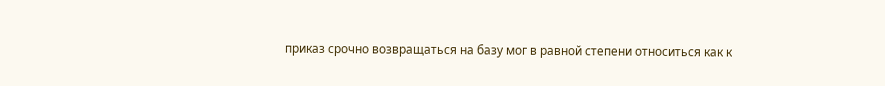приказ срочно возвращаться на базу мог в равной степени относиться как к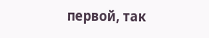первой, так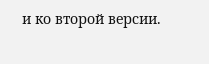и ко второй версии.